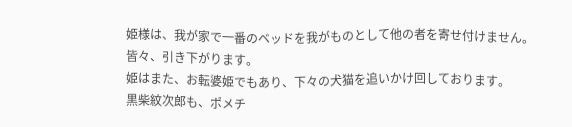姫様は、我が家で一番のベッドを我がものとして他の者を寄せ付けません。
皆々、引き下がります。
姫はまた、お転婆姫でもあり、下々の犬猫を追いかけ回しております。
黒柴紋次郎も、ポメチ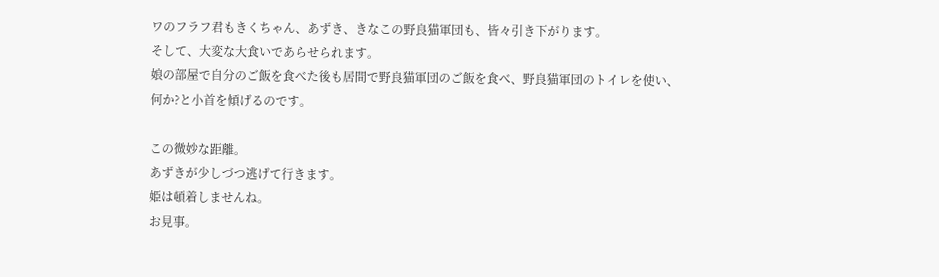ワのフラフ君もきくちゃん、あずき、きなこの野良猫軍団も、皆々引き下がります。
そして、大変な大食いであらせられます。
娘の部屋で自分のご飯を食べた後も居間で野良猫軍団のご飯を食べ、野良猫軍団のトイレを使い、
何か?と小首を傾げるのです。

この微妙な距離。
あずきが少しづつ逃げて行きます。
姫は頓着しませんね。
お見事。